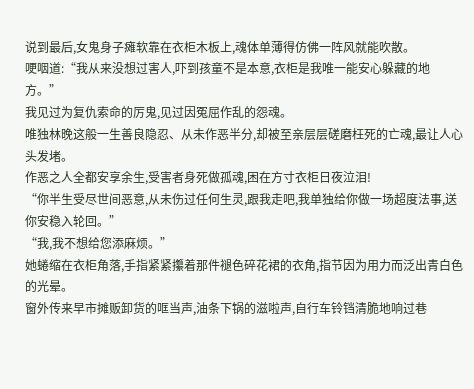说到最后,女鬼身子瘫软靠在衣柜木板上,魂体单薄得仿佛一阵风就能吹散。
哽咽道:“我从来没想过害人,吓到孩童不是本意,衣柜是我唯一能安心躲藏的地方。”
我见过为复仇索命的厉鬼,见过因冤屈作乱的怨魂。
唯独林晚这般一生善良隐忍、从未作恶半分,却被至亲层层磋磨枉死的亡魂,最让人心头发堵。
作恶之人全都安享余生,受害者身死做孤魂,困在方寸衣柜日夜泣泪!
“你半生受尽世间恶意,从未伤过任何生灵,跟我走吧,我单独给你做一场超度法事,送你安稳入轮回。”
“我,我不想给您添麻烦。”
她蜷缩在衣柜角落,手指紧紧攥着那件褪色碎花裙的衣角,指节因为用力而泛出青白色的光晕。
窗外传来早市摊贩卸货的哐当声,油条下锅的滋啦声,自行车铃铛清脆地响过巷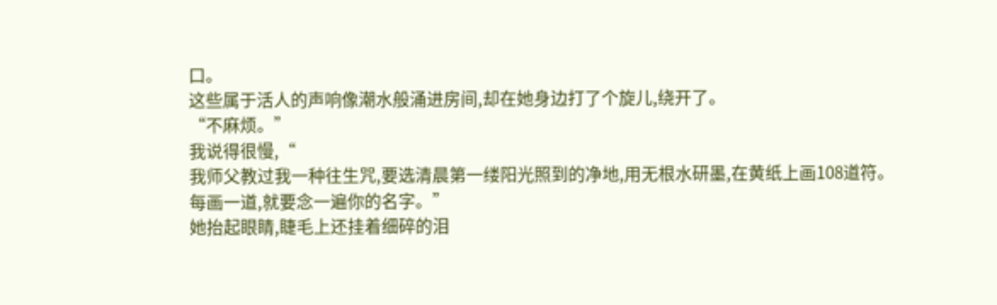口。
这些属于活人的声响像潮水般涌进房间,却在她身边打了个旋儿,绕开了。
“不麻烦。”
我说得很慢,“
我师父教过我一种往生咒,要选清晨第一缕阳光照到的净地,用无根水研墨,在黄纸上画108道符。
每画一道,就要念一遍你的名字。”
她抬起眼睛,睫毛上还挂着细碎的泪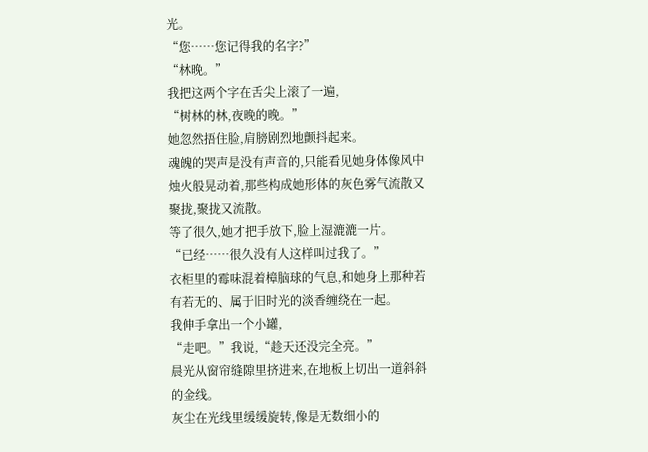光。
“您……您记得我的名字?”
“林晚。”
我把这两个字在舌尖上滚了一遍,
“树林的林,夜晚的晚。”
她忽然捂住脸,肩膀剧烈地颤抖起来。
魂魄的哭声是没有声音的,只能看见她身体像风中烛火般晃动着,那些构成她形体的灰色雾气流散又聚拢,聚拢又流散。
等了很久,她才把手放下,脸上湿漉漉一片。
“已经……很久没有人这样叫过我了。”
衣柜里的霉味混着樟脑球的气息,和她身上那种若有若无的、属于旧时光的淡香缠绕在一起。
我伸手拿出一个小罐,
“走吧。”我说,“趁天还没完全亮。”
晨光从窗帘缝隙里挤进来,在地板上切出一道斜斜的金线。
灰尘在光线里缓缓旋转,像是无数细小的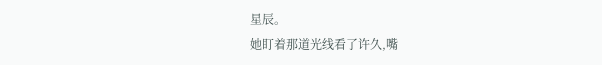星辰。
她盯着那道光线看了许久,嘴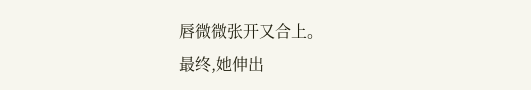唇微微张开又合上。
最终,她伸出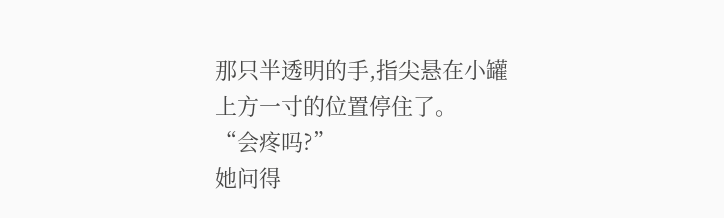那只半透明的手,指尖悬在小罐上方一寸的位置停住了。
“会疼吗?”
她问得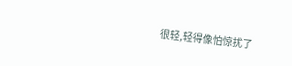很轻,轻得像怕惊扰了